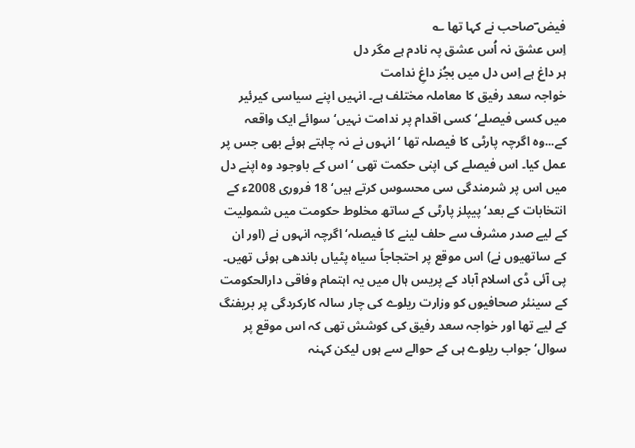فیض ؔصاحب نے کہا تھا ؎
اِس عشق نہ اُس عشق پہ نادم ہے مگر دل
ہر داغ ہے اِس دل میں بجُز داغِ ندامت
خواجہ سعد رفیق کا معاملہ مختلف ہے۔ انہیں اپنے سیاسی کیرئیر میں کسی فیصلے‘ کسی اقدام پر ندامت نہیں‘ سوائے ایک واقعہ کے...وہ اگرچہ پارٹی کا فیصلہ تھا ‘ انہوں نے نہ چاہتے ہوئے بھی جس پر عمل کیا۔ اس فیصلے کی اپنی حکمت تھی ‘اس کے باوجود وہ اپنے دل میں اس پر شرمندگی سی محسوس کرتے ہیں‘ 18 فروری 2008ء کے انتخابات کے بعد‘ پیپلز پارٹی کے ساتھ مخلوط حکومت میں شمولیت کے لیے صدر مشرف سے حلف لینے کا فیصلہ‘ اگرچہ انہوں نے (اور ان کے ساتھیوں نے) اس موقع پر احتجاجاً سیاہ پٹیاں باندھی ہوئی تھیں۔
پی آئی ڈی اسلام آباد کے پریس ہال میں یہ اہتمام وفاقی دارالحکومت کے سینئر صحافیوں کو وزارت ریلوے کی چار سالہ کارکردگی پر بریفنگ کے لیے تھا اور خواجہ سعد رفیق کی کوشش تھی کہ اس موقع پر سوال‘ جواب ریلوے ہی کے حوالے سے ہوں لیکن کہنہ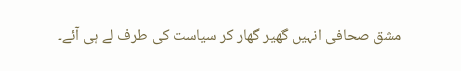مشق صحافی انہیں گھیر گھار کر سیاست کی طرف لے ہی آئے۔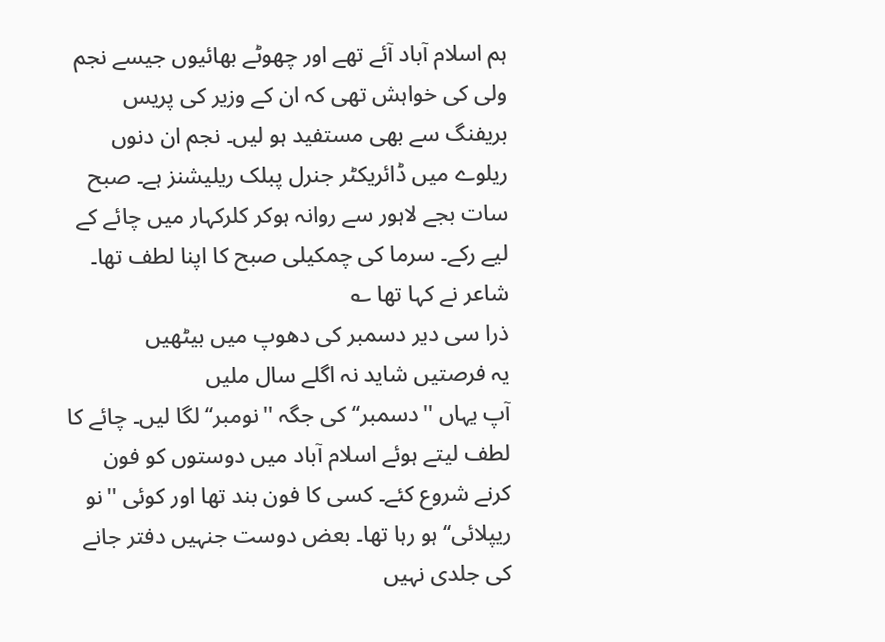ہم اسلام آباد آئے تھے اور چھوٹے بھائیوں جیسے نجم ولی کی خواہش تھی کہ ان کے وزیر کی پریس بریفنگ سے بھی مستفید ہو لیں۔ نجم ان دنوں ریلوے میں ڈائریکٹر جنرل پبلک ریلیشنز ہے۔ صبح سات بجے لاہور سے روانہ ہوکر کلرکہار میں چائے کے لیے رکے۔ سرما کی چمکیلی صبح کا اپنا لطف تھا۔ شاعر نے کہا تھا ؎
ذرا سی دیر دسمبر کی دھوپ میں بیٹھیں
یہ فرصتیں شاید نہ اگلے سال ملیں
آپ یہاں ''دسمبر‘‘ کی جگہ ''نومبر‘‘ لگا لیں۔ چائے کا لطف لیتے ہوئے اسلام آباد میں دوستوں کو فون کرنے شروع کئے۔ کسی کا فون بند تھا اور کوئی ''نو ریپلائی‘‘ ہو رہا تھا۔ بعض دوست جنہیں دفتر جانے کی جلدی نہیں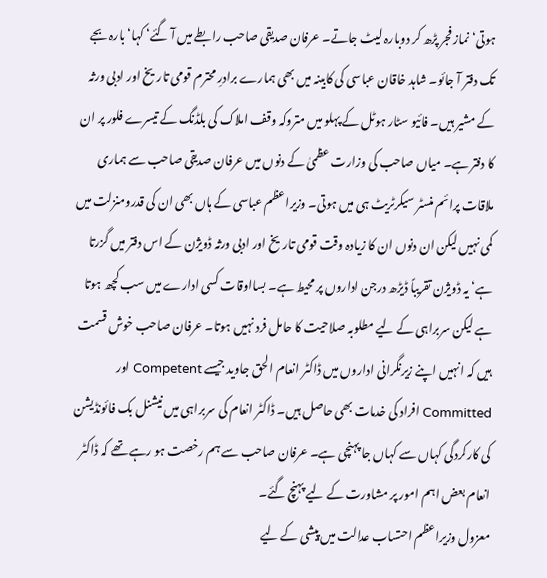ہوتی‘ نماز فجر پڑھ کر دوبارہ لیٹ جاتے۔ عرفان صدیقی صاحب رابطے میں آ گئے‘ کہا‘ بارہ بجے تک دفتر آ جائو۔ شاہد خاقان عباسی کی کابینہ میں بھی ہمارے برادرِ محترم قومی تاریخ اور ادبی ورثہ کے مشیر ہیں۔ فائیو سٹار ہوٹل کے پہلو میں متروکہ وقف املاک کی بلڈنگ کے تیسرے فلور پر ان کا دفتر ہے۔ میاں صاحب کی وزارت عظمیٰ کے دنوں میں عرفان صدیقی صاحب سے ہماری ملاقات پرائم منسٹر سیکرٹریٹ ہی میں ہوتی۔ وزیراعظم عباسی کے ہاں بھی ان کی قدرومنزلت میں کمی نہیں لیکن ان دنوں ان کا زیادہ وقت قومی تاریخ اور ادبی ورثہ ڈویژن کے اس دفتر میں گزرتا ہے‘ یہ ڈویژن تقریباً ڈیڑھ درجن اداروں پر محیط ہے۔ بسااوقات کسی ادارے میں سب کچھ ہوتا ہے لیکن سربراہی کے لیے مطلوبہ صلاحیت کا حامل فرد نہیں ہوتا۔ عرفان صاحب خوش قسمت ہیں کہ انہیں اپنے زیرنگرانی اداروں میں ڈاکٹر انعام الحق جاوید جیسے Competent اور Committed افراد کی خدمات بھی حاصل ہیں۔ ڈاکٹر انعام کی سربراہی میں نیشنل بک فائونڈیشن کی کارکردگی کہاں سے کہاں جا پہنچی ہے۔ عرفان صاحب سے ہم رخصت ہو رہے تھے کہ ڈاکٹر انعام بعض اہم امور پر مشاورت کے لیے پہنچ گئے۔
معزول وزیراعظم احتساب عدالت میں پیشی کے لیے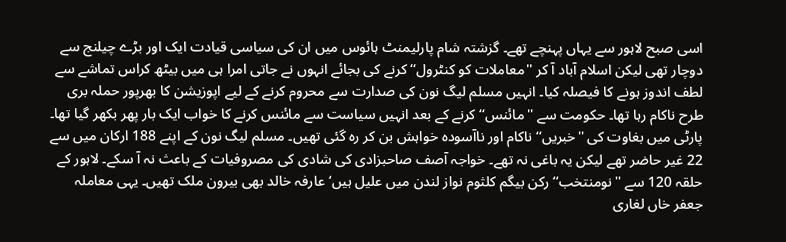اسی صبح لاہور سے یہاں پہنچے تھے۔ گزشتہ شام پارلیمنٹ ہائوس میں ان کی سیاسی قیادت ایک اور بڑے چیلنج سے دوچار تھی لیکن اسلام آباد آ کر ''معاملات کو کنٹرول‘‘ کرنے کی بجائے انہوں نے جاتی امرا ہی میں بیٹھ کراس تماشے سے لطف اندوز ہونے کا فیصلہ کیا۔ انہیں مسلم لیگ نون کی صدارت سے محروم کرنے کے لیے اپوزیشن کا بھرپور حملہ بری طرح ناکام رہا تھا۔ حکومت سے ''مائنس‘‘ کرنے کے بعد انہیں سیاست سے مائنس کرنے کا خواب ایک بار پھر بکھر گیا تھا۔ پارٹی میں بغاوت کی ''خبریں‘‘ ناکام اور ناآسودہ خواہش بن کر رہ گئی تھیں۔ مسلم لیگ نون کے اپنے 188 ارکان میں سے 22 غیر حاضر تھے لیکن یہ باغی نہ تھے۔ خواجہ آصف صاحبزادی کی شادی کی مصروفیات کے باعث نہ آ سکے۔ لاہور کے حلقہ 120 سے ''نومنتخب‘‘ رکن بیگم کلثوم نواز لندن میں علیل ہیں‘ عارفہ خالد بھی بیرون ملک تھیں۔ یہی معاملہ جعفر خاں لغاری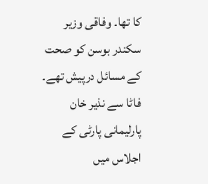کا تھا۔ وفاقی وزیر سکندر بوسن کو صحت کے مسائل درپیش تھے۔ فاٹا سے نذیر خان پارلیمانی پارٹی کے اجلاس میں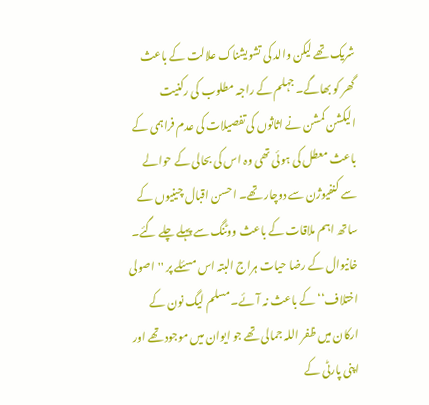شریک تھے لیکن والد کی تشویشناک علالت کے باعث گھر کو بھاگے۔ جہلم کے راجہ مطلوب کی رکنیت الیکشن کمشن نے اثاثوں کی تفصیلات کی عدم فراہمی کے باعث معطل کی ہوئی تھی وہ اس کی بحالی کے حوالے سے کنفیوژن سے دوچار تھے۔ احسن اقبال چینیوں کے ساتھ اہم ملاقات کے باعث ووٹنگ سے پہلے چلے گئے۔ خانیوال کے رضا حیات ہراج البتہ اس مسئلے پر ''اصولی اختلاف‘‘ کے باعث نہ آئے۔ مسلم لیگ نون کے ارکان میں ظفر اللہ جمالی تھے جو ایوان میں موجود تھے اور اپنی پارٹی کے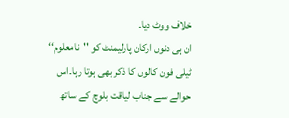خلاف ووٹ دیا۔
ان ہی دنوں ارکان پارلیمنٹ کو ''نامعلوم‘‘ ٹیلی فون کالوں کا ذکر بھی ہوتا رہا۔اس حوالے سے جناب لیاقت بلوچ کے ساتھ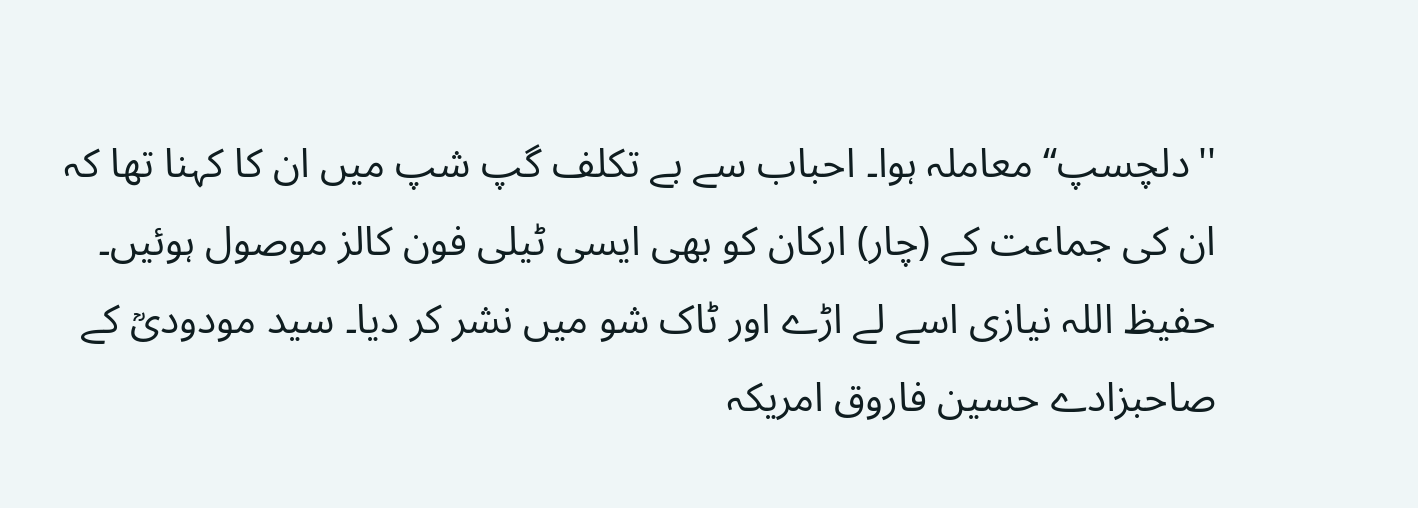''دلچسپ‘‘ معاملہ ہوا۔ احباب سے بے تکلف گپ شپ میں ان کا کہنا تھا کہ ان کی جماعت کے (چار) ارکان کو بھی ایسی ٹیلی فون کالز موصول ہوئیں۔ حفیظ اللہ نیازی اسے لے اڑے اور ٹاک شو میں نشر کر دیا۔ سید مودودیؒ کے صاحبزادے حسین فاروق امریکہ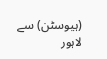(ہیوسٹن) سے لاہور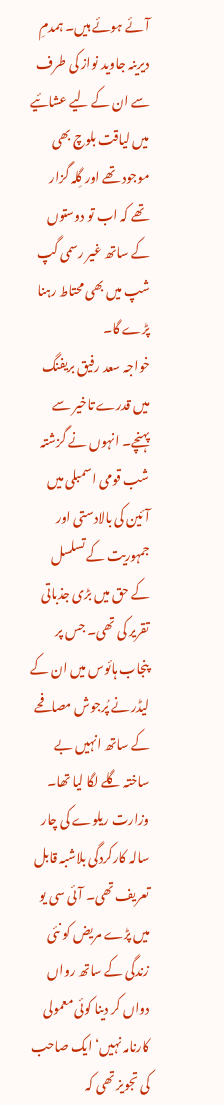آئے ہوئے ہیں۔ ہمدمِ دیرینہ جاوید نواز کی طرف سے ان کے لیے عشائیے میں لیاقت بلوچ بھی موجود تھے اور گِلہ گزار تھے کہ اب تو دوستوں کے ساتھ غیر رسمی گپ شپ میں بھی محتاط رہنا پڑے گا۔
خواجہ سعد رفیق بریفنگ میں قدرے تاخیر سے پہنچے۔ انہوں نے گزشتہ شب قومی اسمبلی میں آئین کی بالادستی اور جمہوریت کے تسلسل کے حق میں بڑی جذباتی تقریر کی تھی۔ جس پر پنجاب ہائوس میں ان کے لیڈر نے پُرجوش مصافحے کے ساتھ انہیں بے ساختہ گلے لگا لیا تھا۔
وزارت ریلوے کی چار سالہ کارکردگی بلاشبہ قابل تعریف تھی۔ آئی سی یو میں پڑے مریض کو نئی زندگی کے ساتھ رواں دواں کر دینا کوئی معمولی کارنامہ نہیں‘ ایک صاحب کی تجویز تھی کہ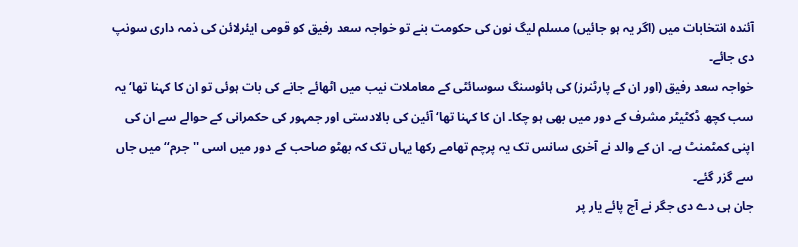آئندہ انتخابات میں (اگر یہ ہو جائیں) مسلم لیگ نون کی حکومت بنے تو خواجہ سعد رفیق کو قومی ایئرلائن کی ذمہ داری سونپ دی جائے۔
خواجہ سعد رفیق (اور ان کے پارٹنرز) کی ہائوسنگ سوسائٹی کے معاملات نیب میں اٹھائے جانے کی بات ہوئی تو ان کا کہنا تھا‘ یہ سب کچھ ڈکٹیٹر مشرف کے دور میں بھی ہو چکا۔ ان کا کہنا تھا‘ آئین کی بالادستی اور جمہور کی حکمرانی کے حوالے سے ان کی اپنی کمٹمنٹ ہے۔ ان کے والد نے آخری سانس تک یہ پرچم تھامے رکھا یہاں تک کہ بھٹو صاحب کے دور میں اسی ''جرم‘‘ میں جاں سے گزر گئے۔
جان ہی دے دی جگر نے آج پائے یار پر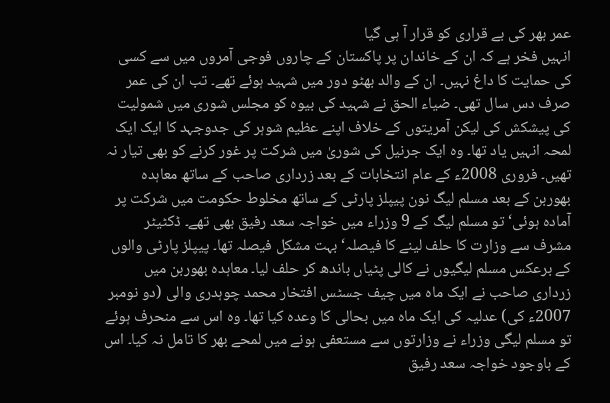عمر بھر کی بے قراری کو قرار آ ہی گیا
انہیں فخر ہے کہ ان کے خاندان پر پاکستان کے چاروں فوجی آمروں میں سے کسی کی حمایت کا داغ نہیں۔ ان کے والد بھٹو دور میں شہید ہوئے تھے۔ تب ان کی عمر صرف دس سال تھی۔ ضیاء الحق نے شہید کی بیوہ کو مجلس شوری میں شمولیت کی پیشکش کی لیکن آمریتوں کے خلاف اپنے عظیم شوہر کی جدوجہد کا ایک ایک لمحہ انہیں یاد تھا۔ وہ ایک جرنیل کی شوریٰ میں شرکت پر غور کرنے کو بھی تیار نہ تھیں۔ فروری 2008ء کے عام انتخابات کے بعد زرداری صاحب کے ساتھ معاہدہ بھوربن کے بعد مسلم لیگ نون پیپلز پارٹی کے ساتھ مخلوط حکومت میں شرکت پر آمادہ ہوئی‘ تو مسلم لیگ کے 9 وزراء میں خواجہ سعد رفیق بھی تھے۔ ڈکٹیٹر مشرف سے وزارت کا حلف لینے کا فیصلہ‘ بہت مشکل فیصلہ تھا۔ پیپلز پارٹی والوں کے برعکس مسلم لیگیوں نے کالی پٹیاں باندھ کر حلف لیا۔ معاہدہ بھوربن میں زرداری صاحب نے ایک ماہ میں چیف جسٹس افتخار محمد چوہدری والی (دو نومبر 2007ء کی) عدلیہ کی ایک ماہ میں بحالی کا وعدہ کیا تھا۔ وہ اس سے منحرف ہوئے تو مسلم لیگی وزراء نے وزارتوں سے مستعفی ہونے میں لمحے بھر کا تامل نہ کیا۔ اس کے باوجود خواجہ سعد رفیق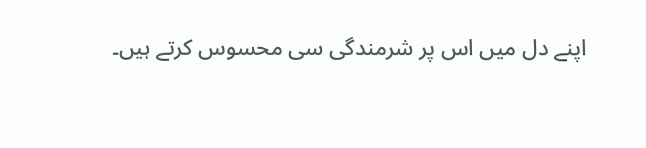اپنے دل میں اس پر شرمندگی سی محسوس کرتے ہیں۔